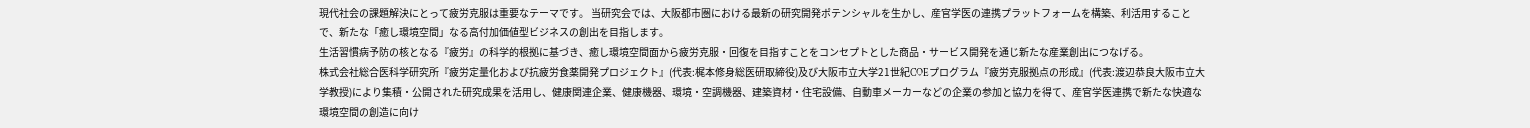現代社会の課題解決にとって疲労克服は重要なテーマです。 当研究会では、大阪都市圏における最新の研究開発ポテンシャルを生かし、産官学医の連携プラットフォームを構築、利活用することで、新たな「癒し環境空間」なる高付加価値型ビジネスの創出を目指します。
生活習慣病予防の核となる『疲労』の科学的根拠に基づき、癒し環境空間面から疲労克服・回復を目指すことをコンセプトとした商品・サービス開発を通じ新たな産業創出につなげる。
株式会社総合医科学研究所『疲労定量化および抗疲労食薬開発プロジェクト』(代表:梶本修身総医研取締役)及び大阪市立大学21世紀COEプログラム『疲労克服拠点の形成』(代表:渡辺恭良大阪市立大学教授)により集積・公開された研究成果を活用し、健康関連企業、健康機器、環境・空調機器、建築資材・住宅設備、自動車メーカーなどの企業の参加と協力を得て、産官学医連携で新たな快適な環境空間の創造に向け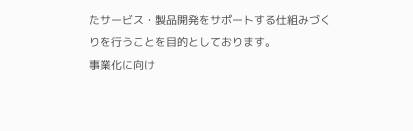たサービス・製品開発をサポートする仕組みづくりを行うことを目的としております。
事業化に向け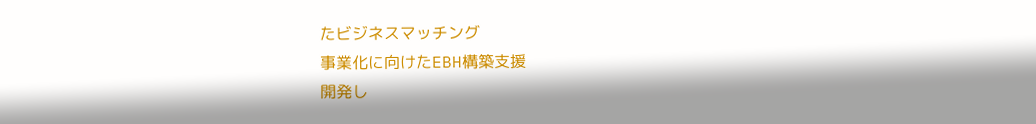たビジネスマッチング
事業化に向けたEBH構築支援
開発し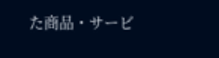た商品・サービ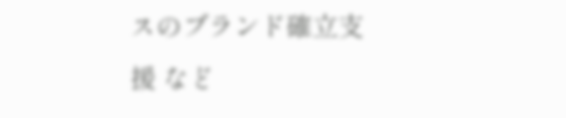スのブランド確立支援 など